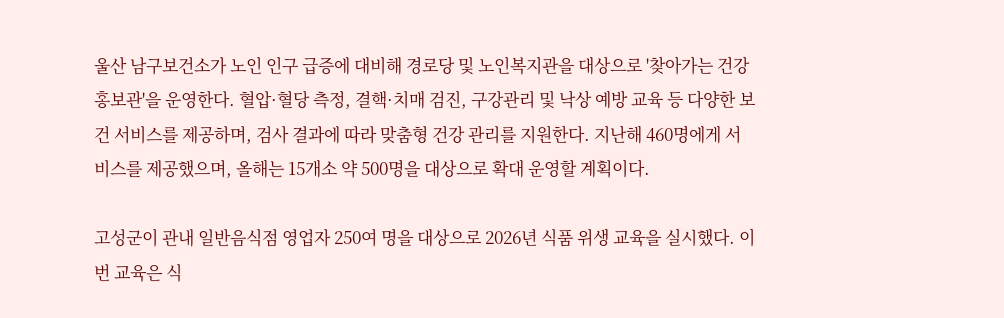울산 남구보건소가 노인 인구 급증에 대비해 경로당 및 노인복지관을 대상으로 '찾아가는 건강홍보관'을 운영한다. 혈압·혈당 측정, 결핵·치매 검진, 구강관리 및 낙상 예방 교육 등 다양한 보건 서비스를 제공하며, 검사 결과에 따라 맞춤형 건강 관리를 지원한다. 지난해 460명에게 서비스를 제공했으며, 올해는 15개소 약 500명을 대상으로 확대 운영할 계획이다.

고성군이 관내 일반음식점 영업자 250여 명을 대상으로 2026년 식품 위생 교육을 실시했다. 이번 교육은 식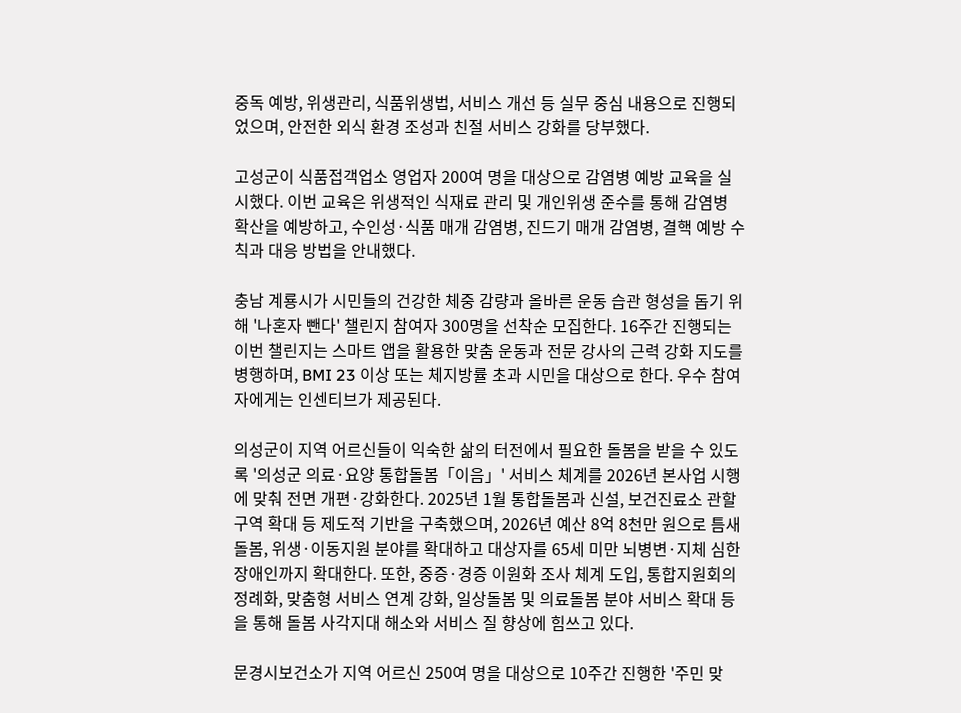중독 예방, 위생관리, 식품위생법, 서비스 개선 등 실무 중심 내용으로 진행되었으며, 안전한 외식 환경 조성과 친절 서비스 강화를 당부했다.

고성군이 식품접객업소 영업자 200여 명을 대상으로 감염병 예방 교육을 실시했다. 이번 교육은 위생적인 식재료 관리 및 개인위생 준수를 통해 감염병 확산을 예방하고, 수인성·식품 매개 감염병, 진드기 매개 감염병, 결핵 예방 수칙과 대응 방법을 안내했다.

충남 계룡시가 시민들의 건강한 체중 감량과 올바른 운동 습관 형성을 돕기 위해 '나혼자 뺀다' 챌린지 참여자 300명을 선착순 모집한다. 16주간 진행되는 이번 챌린지는 스마트 앱을 활용한 맞춤 운동과 전문 강사의 근력 강화 지도를 병행하며, BMI 23 이상 또는 체지방률 초과 시민을 대상으로 한다. 우수 참여자에게는 인센티브가 제공된다.

의성군이 지역 어르신들이 익숙한 삶의 터전에서 필요한 돌봄을 받을 수 있도록 '의성군 의료·요양 통합돌봄「이음」' 서비스 체계를 2026년 본사업 시행에 맞춰 전면 개편·강화한다. 2025년 1월 통합돌봄과 신설, 보건진료소 관할 구역 확대 등 제도적 기반을 구축했으며, 2026년 예산 8억 8천만 원으로 틈새돌봄, 위생·이동지원 분야를 확대하고 대상자를 65세 미만 뇌병변·지체 심한 장애인까지 확대한다. 또한, 중증·경증 이원화 조사 체계 도입, 통합지원회의 정례화, 맞춤형 서비스 연계 강화, 일상돌봄 및 의료돌봄 분야 서비스 확대 등을 통해 돌봄 사각지대 해소와 서비스 질 향상에 힘쓰고 있다.

문경시보건소가 지역 어르신 250여 명을 대상으로 10주간 진행한 '주민 맞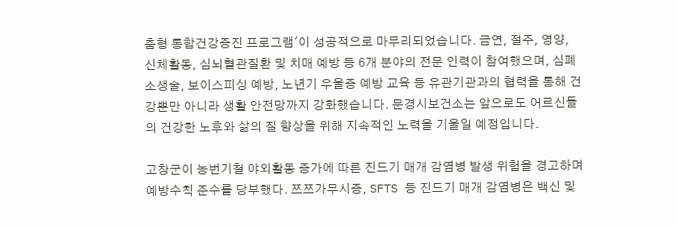춤형 통합건강증진 프로그램'이 성공적으로 마무리되었습니다. 금연, 절주, 영양, 신체활동, 심뇌혈관질환 및 치매 예방 등 6개 분야의 전문 인력이 참여했으며, 심폐소생술, 보이스피싱 예방, 노년기 우울증 예방 교육 등 유관기관과의 협력을 통해 건강뿐만 아니라 생활 안전망까지 강화했습니다. 문경시보건소는 앞으로도 어르신들의 건강한 노후와 삶의 질 향상을 위해 지속적인 노력을 기울일 예정입니다.

고창군이 농번기철 야외활동 증가에 따른 진드기 매개 감염병 발생 위험을 경고하며 예방수칙 준수를 당부했다. 쯔쯔가무시증, SFTS 등 진드기 매개 감염병은 백신 및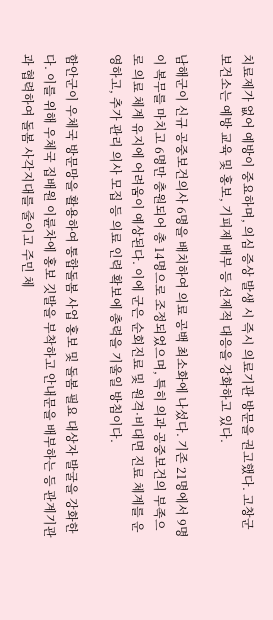치료제가 없어 예방이 중요하며, 의심 증상 발생 시 즉시 의료기관 방문을 권고했다. 고창군보건소는 예방 교육 및 홍보, 기피제 배부 등 선제적 대응을 강화하고 있다.

남해군이 신규 공중보건의사 6명을 배치하여 의료 공백 최소화에 나섰다. 기존 21명에서 9명이 복무를 마치고 6명만 충원되어 총 14명으로 조정되었으며, 특히 의과 공중보건의 부족으로 의료 체계 유지에 어려움이 예상된다. 이에 군은 순회진료 및 원격·비대면 진료 체계를 운영하고, 추가 관리 의사 모집 등 의료 인력 확보에 총력을 기울일 방침이다.

함안군이 우체국 방문망을 활용하여 통합돌봄 사업 홍보 및 돌봄 필요 대상자 발굴을 강화한다. 이를 위해 우체국 집배원 이륜차에 홍보 깃발을 부착하고 안내문을 배부하는 등 관계기관과 협력하여 돌봄 사각지대를 줄이고 주민 체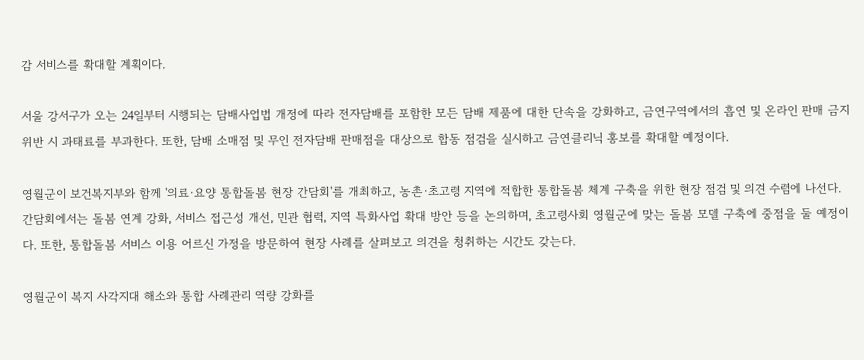감 서비스를 확대할 계획이다.

서울 강서구가 오는 24일부터 시행되는 담배사업법 개정에 따라 전자담배를 포함한 모든 담배 제품에 대한 단속을 강화하고, 금연구역에서의 흡연 및 온라인 판매 금지 위반 시 과태료를 부과한다. 또한, 담배 소매점 및 무인 전자담배 판매점을 대상으로 합동 점검을 실시하고 금연클리닉 홍보를 확대할 예정이다.

영월군이 보건복지부와 함께 '의료·요양 통합돌봄 현장 간담회'를 개최하고, 농촌·초고령 지역에 적합한 통합돌봄 체계 구축을 위한 현장 점검 및 의견 수렴에 나선다. 간담회에서는 돌봄 연계 강화, 서비스 접근성 개선, 민관 협력, 지역 특화사업 확대 방안 등을 논의하며, 초고령사회 영월군에 맞는 돌봄 모델 구축에 중점을 둘 예정이다. 또한, 통합돌봄 서비스 이용 어르신 가정을 방문하여 현장 사례를 살펴보고 의견을 청취하는 시간도 갖는다.

영월군이 복지 사각지대 해소와 통합 사례관리 역량 강화를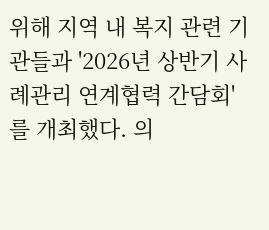위해 지역 내 복지 관련 기관들과 '2026년 상반기 사례관리 연계협력 간담회'를 개최했다. 의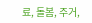료, 돌봄, 주거,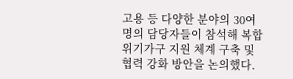고용 등 다양한 분야의 30여 명의 담당자들이 참석해 복합 위기가구 지원 체계 구축 및 협력 강화 방안을 논의했다.